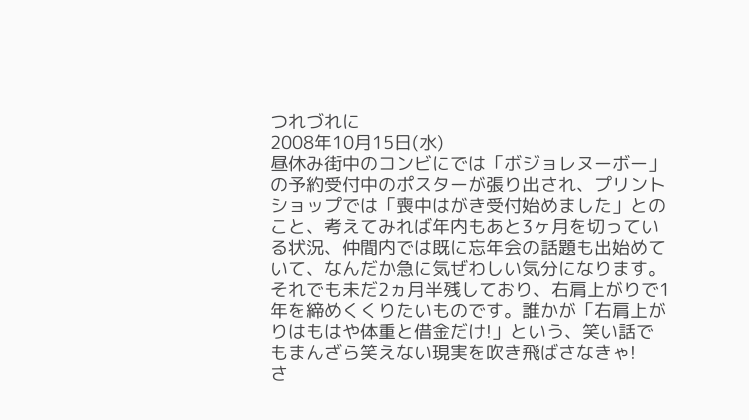つれづれに
2008年10月15日(水)
昼休み街中のコンビにでは「ボジョレヌーボー」の予約受付中のポスターが張り出され、プリントショップでは「喪中はがき受付始めました」とのこと、考えてみれば年内もあと3ヶ月を切っている状況、仲間内では既に忘年会の話題も出始めていて、なんだか急に気ぜわしい気分になります。それでも未だ2ヵ月半残しており、右肩上がりで1年を締めくくりたいものです。誰かが「右肩上がりはもはや体重と借金だけ!」という、笑い話でもまんざら笑えない現実を吹き飛ばさなきゃ!
さ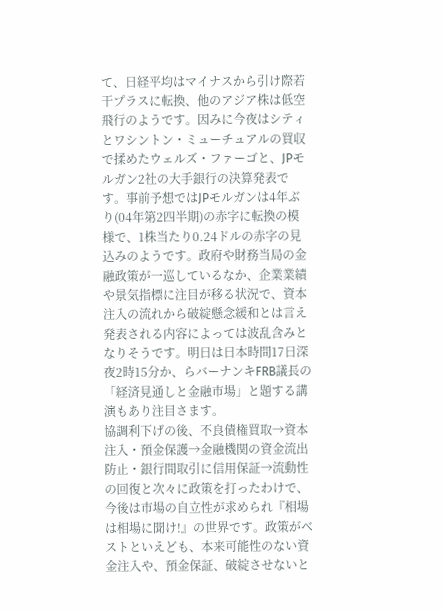て、日経平均はマイナスから引け際若干プラスに転換、他のアジア株は低空飛行のようです。因みに今夜はシティとワシントン・ミューチュアルの買収で揉めたウェルズ・ファーゴと、JPモルガン2社の大手銀行の決算発表です。事前予想ではJPモルガンは4年ぶり(04年第2四半期)の赤字に転換の模様で、1株当たり0.24ドルの赤字の見込みのようです。政府や財務当局の金融政策が一巡しているなか、企業業績や景気指標に注目が移る状況で、資本注入の流れから破綻懸念緩和とは言え発表される内容によっては波乱含みとなりそうです。明日は日本時間17日深夜2時15分か、らバーナンキFRB議長の「経済見通しと金融市場」と題する講演もあり注目さます。
協調利下げの後、不良債権買取→資本注入・預金保護→金融機関の資金流出防止・銀行間取引に信用保証→流動性の回復と次々に政策を打ったわけで、今後は市場の自立性が求められ『相場は相場に聞け!』の世界です。政策がベストといえども、本来可能性のない資金注入や、預金保証、破綻させないと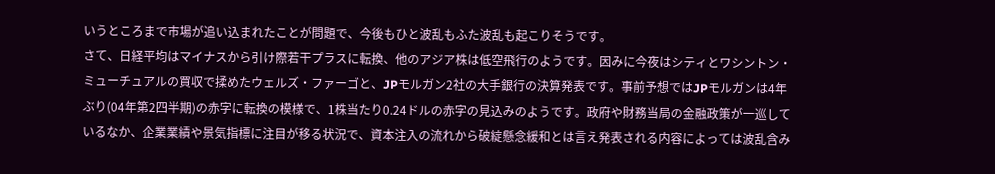いうところまで市場が追い込まれたことが問題で、今後もひと波乱もふた波乱も起こりそうです。
さて、日経平均はマイナスから引け際若干プラスに転換、他のアジア株は低空飛行のようです。因みに今夜はシティとワシントン・ミューチュアルの買収で揉めたウェルズ・ファーゴと、JPモルガン2社の大手銀行の決算発表です。事前予想ではJPモルガンは4年ぶり(04年第2四半期)の赤字に転換の模様で、1株当たり0.24ドルの赤字の見込みのようです。政府や財務当局の金融政策が一巡しているなか、企業業績や景気指標に注目が移る状況で、資本注入の流れから破綻懸念緩和とは言え発表される内容によっては波乱含み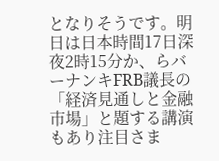となりそうです。明日は日本時間17日深夜2時15分か、らバーナンキFRB議長の「経済見通しと金融市場」と題する講演もあり注目さま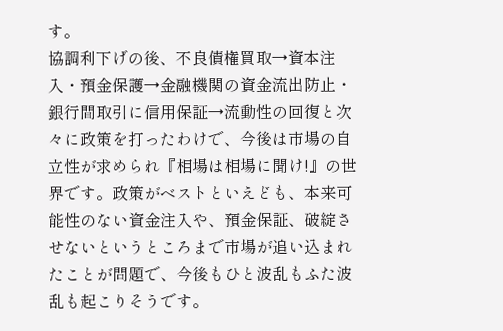す。
協調利下げの後、不良債権買取→資本注入・預金保護→金融機関の資金流出防止・銀行間取引に信用保証→流動性の回復と次々に政策を打ったわけで、今後は市場の自立性が求められ『相場は相場に聞け!』の世界です。政策がベストといえども、本来可能性のない資金注入や、預金保証、破綻させないというところまで市場が追い込まれたことが問題で、今後もひと波乱もふた波乱も起こりそうです。